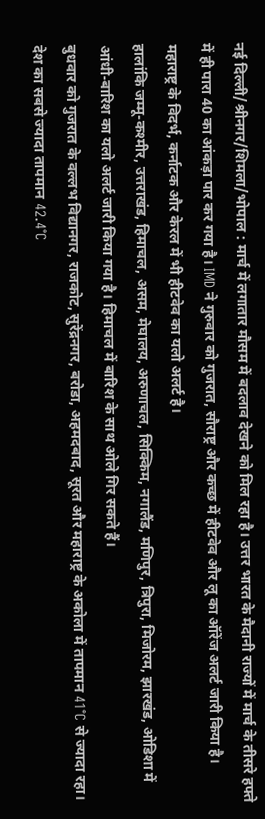नई दिल्ली/श्रीनगर/शिमला/भोपाल : मार्च में लगातार मौसम में बदलाव देखने को मिल रहा है। उत्तर भारत के मैदानी राज्यों में मार्च के तीसरे हफ्ते में ही पारा 40 का आंकड़ा पार कर गया है। IMD ने गुरुवार को गुजरात, सौराष्ट्र और कच्छ में हीटवेव और लू का ऑरेंज अलर्ट जारी किया है। महाराष्ट्र के विदर्भ, कर्नाटक और केरल में भी हीटवेव का यलो अलर्ट है।
हालांकि जम्मू-कश्मीर, उत्तराखंड, हिमाचल, असम, मेघालय, अरुणाचल, सिक्किम, नगालैंड, मणिपुर, त्रिपुरा, मिजोरम, झारखंड, ओडिशा में आंधी-बारिश का यलो अलर्ट जारी किया गया है। हिमाचल में बारिश के साथ ओले गिर सकते हैं।
बुधवार को गुजरात के वल्लभ विद्यानगर, राजकोट, सुरेंद्रनगर, बरोडा, अहमदबाद, सूरत और महाराष्ट्र के अकोला में तापमान 41°C से ज्यादा रहा। देश का सबसे ज्यादा तापमान 42.4°C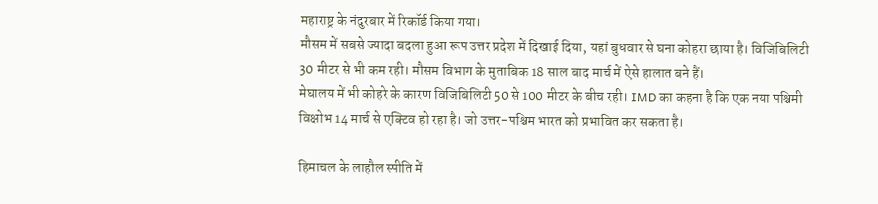महाराष्ट्र के नंदुरबार में रिकॉर्ड किया गया।
मौसम में सबसे ज्यादा बदला हुआ रूप उत्तर प्रदेश में दिखाई दिया, यहां बुधवार से घना कोहरा छाया है। विजिबिलिटी 30 मीटर से भी कम रही। मौसम विभाग के मुताबिक 18 साल बाद मार्च में ऐसे हालात बने हैं।
मेघालय में भी कोहरे के कारण विजिबिलिटी 50 से 100 मीटर के बीच रही। IMD का कहना है कि एक नया पश्चिमी विक्षोभ 14 मार्च से एक्टिव हो रहा है। जो उत्तर-पश्चिम भारत को प्रभावित कर सकता है।

हिमाचल के लाहौल स्पीति में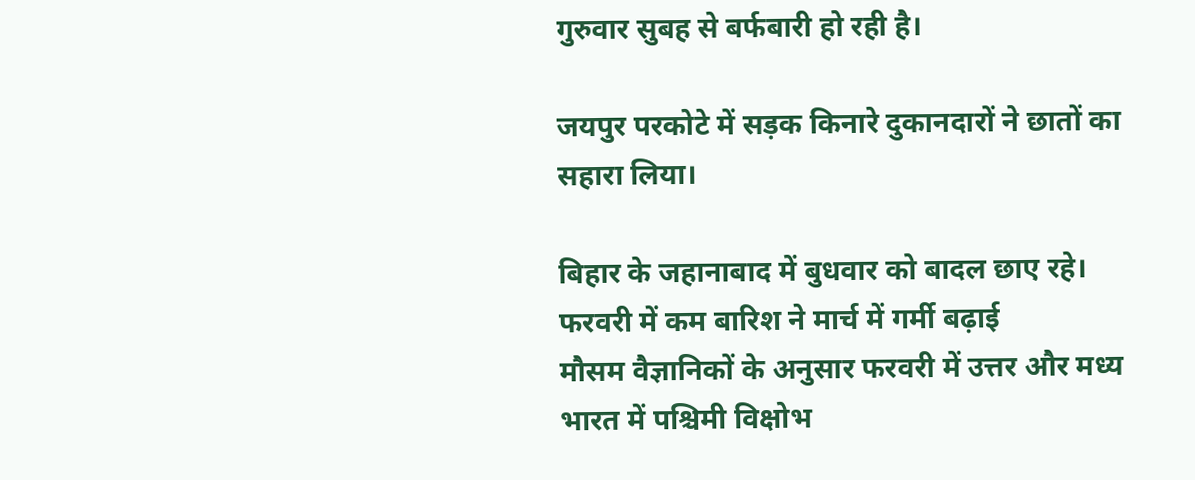गुरुवार सुबह से बर्फबारी हो रही है।

जयपुर परकोटे में सड़क किनारे दुकानदारों ने छातों का सहारा लिया।

बिहार के जहानाबाद में बुधवार को बादल छाए रहे।
फरवरी में कम बारिश ने मार्च में गर्मी बढ़ाई
मौसम वैज्ञानिकों के अनुसार फरवरी में उत्तर और मध्य भारत में पश्चिमी विक्षोभ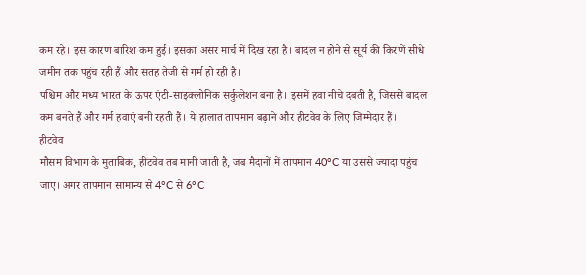कम रहे। इस कारण बारिश कम हुई। इसका असर मार्च में दिख रहा है। बादल न होने से सूर्य की किरणें सीधे जमीन तक पहुंच रही हैं और सतह तेजी से गर्म हो रही है।
पश्चिम और मध्य भारत के ऊपर एंटी-साइक्लोनिक सर्कुलेशन बना है। इसमें हवा नीचे दबती है, जिससे बादल कम बनते हैं और गर्म हवाएं बनी रहती हैं। ये हालात तापमान बढ़ाने और हीटवेव के लिए जिम्मेदार हैं।
हीटवेव
मौसम विभाग के मुताबिक, हीटवेव तब मानी जाती है, जब मैदानों में तापमान 40°C या उससे ज्यादा पहुंच जाए। अगर तापमान सामान्य से 4°C से 6°C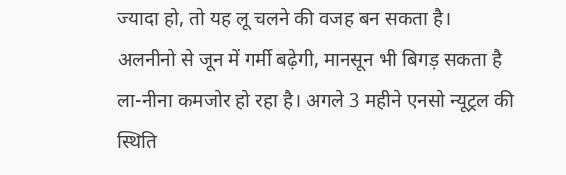ज्यादा हो, तो यह लू चलने की वजह बन सकता है।
अलनीनो से जून में गर्मी बढ़ेगी, मानसून भी बिगड़ सकता है
ला-नीना कमजोर हो रहा है। अगले 3 महीने एनसो न्यूट्रल की स्थिति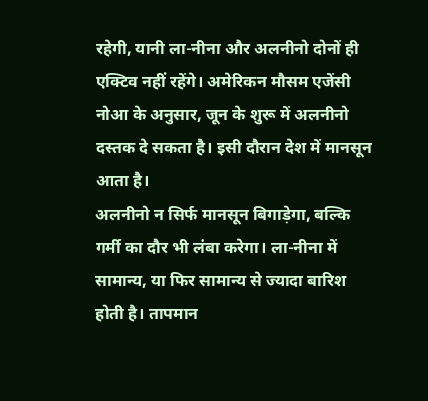रहेगी, यानी ला-नीना और अलनीनो दोनों ही एक्टिव नहीं रहेंगे। अमेरिकन मौसम एजेंसी नोआ के अनुसार, जून के शुरू में अलनीनो दस्तक दे सकता है। इसी दौरान देश में मानसून आता है।
अलनीनो न सिर्फ मानसून बिगाड़ेगा, बल्कि गर्मी का दौर भी लंबा करेगा। ला-नीना में सामान्य, या फिर सामान्य से ज्यादा बारिश होती है। तापमान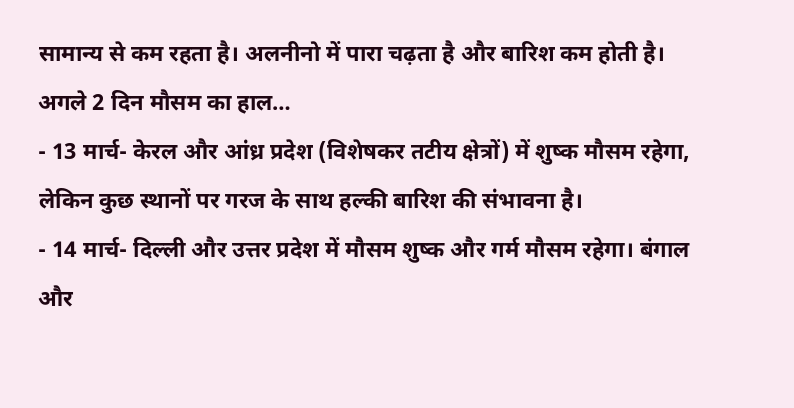सामान्य से कम रहता है। अलनीनो में पारा चढ़ता है और बारिश कम होती है।
अगले 2 दिन मौसम का हाल…
- 13 मार्च- केरल और आंध्र प्रदेश (विशेषकर तटीय क्षेत्रों) में शुष्क मौसम रहेगा, लेकिन कुछ स्थानों पर गरज के साथ हल्की बारिश की संभावना है।
- 14 मार्च- दिल्ली और उत्तर प्रदेश में मौसम शुष्क और गर्म मौसम रहेगा। बंगाल और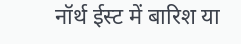नॉर्थ ईस्ट में बारिश या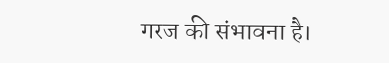गरज की संभावना है।